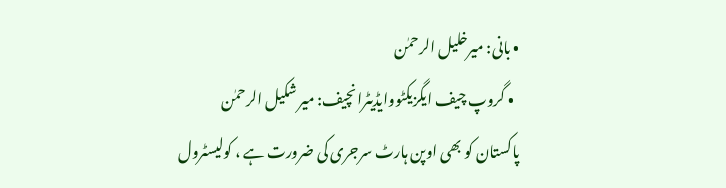• بانی: میرخلیل الرحمٰن
  • گروپ چیف ایگزیکٹووایڈیٹرانچیف: میر شکیل الرحمٰن
پاکستان کو بھی اوپن ہارٹ سرجری کی ضرورت ہے ، کولیسٹرول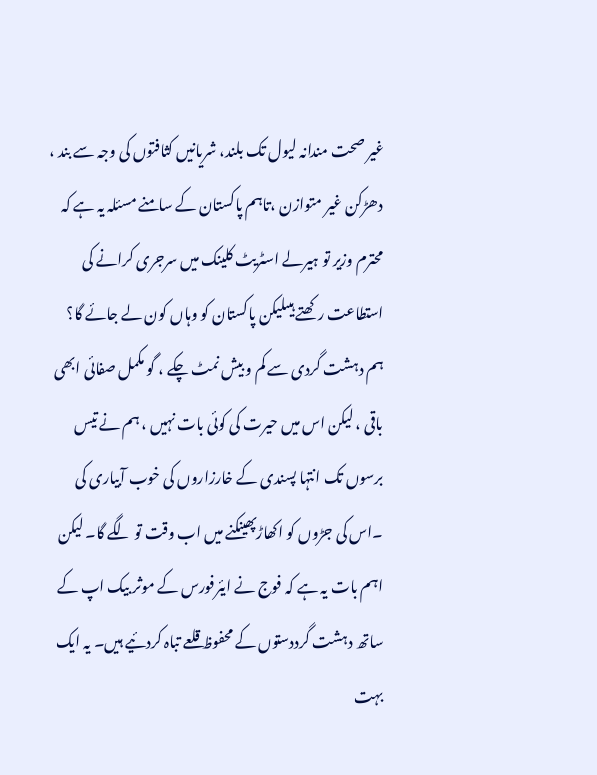غیر صحت مندانہ لیول تک بلند، شریانیں کثافتوں کی وجہ سے بند ، دھڑکن غیر متوازن ،تاہم پاکستان کے سامنے مسئلہ یہ ہے کہ محترم وزیر تو ہیرلے اسٹریٹ کلینک میں سرجری کرانے کی استطاعت رکھتے ہیںلیکن پاکستان کو وہاں کون لے جائے گا؟
ہم دہشت گردی سے کم و بیش نمٹ چکے ، گو مکمل صفائی ابھی باقی ، لیکن اس میں حیرت کی کوئی بات نہیں ، ہم نے تیس برسوں تک انتہا پسندی کے خارزاروں کی خوب آبیاری کی ۔اس کی جڑوں کو اکھاڑپھینکنے میں اب وقت تو لگے گا۔ لیکن اہم بات یہ ہے کہ فوج نے ایئرفورس کے موثر بیک اپ کے ساتھ دہشت گرددستوں کے محفوظ قلعے تباہ کردئیے ہیں۔ یہ ایک بہت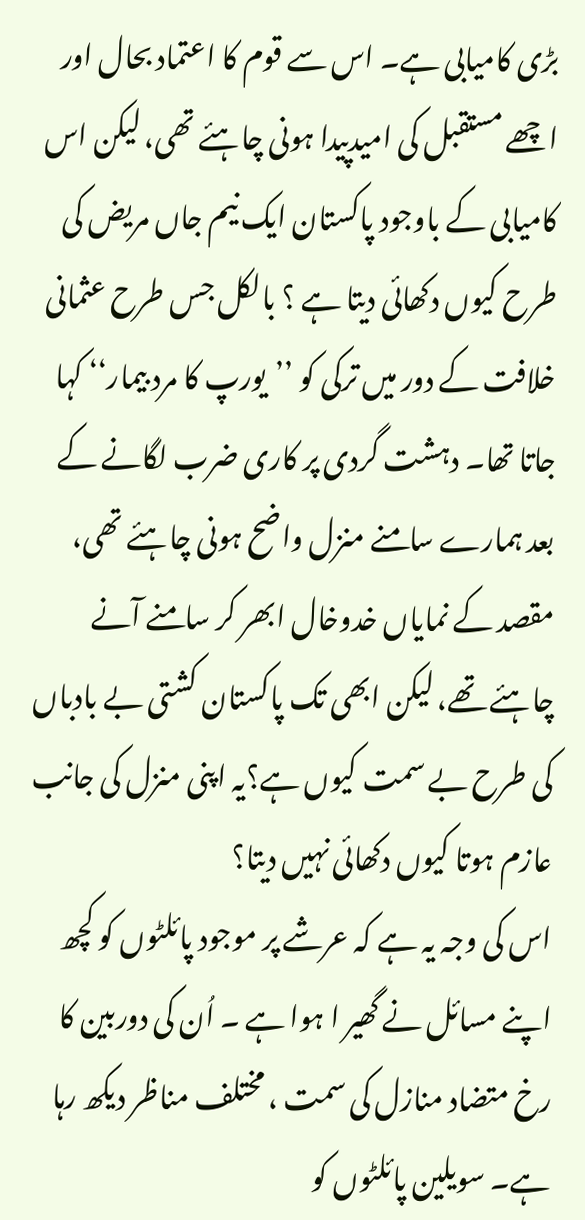بڑی کامیابی ہے۔ اس سے قوم کا اعتماد بحال اور اچھے مستقبل کی امیدپیدا ہونی چاہئے تھی، لیکن اس کامیابی کے باوجود پاکستان ایک نیم جاں مریض کی طرح کیوں دکھائی دیتا ہے ؟ بالکل جس طرح عثمانی خلافت کے دور میں ترکی کو ’’یورپ کا مرد بیمار‘‘ کہا جاتا تھا۔ دہشت گردی پر کاری ضرب لگانے کے بعد ہمارے سامنے منزل واضح ہونی چاہئے تھی، مقصد کے نمایاں خدوخال ابھر کر سامنے آنے چاہئے تھے، لیکن ابھی تک پاکستان کشتی بے بادباں کی طرح بے سمت کیوں ہے؟یہ اپنی منزل کی جانب عازم ہوتا کیوں دکھائی نہیں دیتا؟
اس کی وجہ یہ ہے کہ عرشے پر موجود پائلٹوں کو کچھ اپنے مسائل نے گھیر ا ہوا ہے ۔ اُن کی دوربین کا رخ متضاد منازل کی سمت ، مختلف مناظر دیکھ رہا ہے۔ سویلین پائلٹوں کو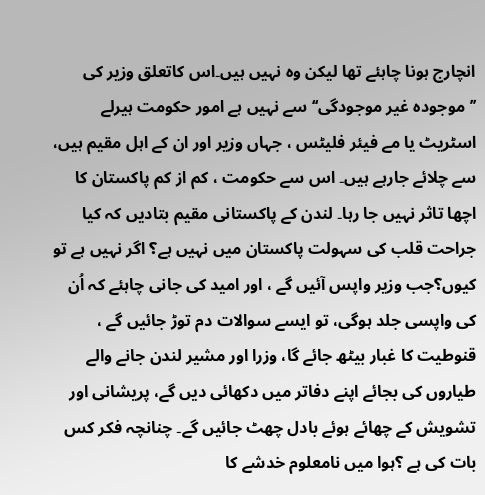انچارج ہونا چاہئے تھا لیکن وہ نہیں ہیں۔اس کاتعلق وزیر کی ’’موجودہ غیر موجودگی‘‘ سے نہیں ہے امور حکومت ہیرلے اسٹریٹ یا مے فیئر فلیٹس ، جہاں وزیر اور ان کے اہل مقیم ہیں، سے چلائے جارہے ہیں۔ اس سے حکومت ، کم از کم پاکستان کا اچھا تاثر نہیں جا رہا۔ لندن کے پاکستانی مقیم بتادیں کہ کیا جراحت قلب کی سہولت پاکستان میں نہیں ہے؟ اگر نہیں ہے تو کیوں؟جب وزیر واپس آئیں گے ، اور امید کی جانی چاہئے کہ اُن کی واپسی جلد ہوگی، تو ایسے سوالات دم توڑ جائیں گے ، قنوطیت کا غبار بیٹھ جائے گا، وزرا اور مشیر لندن جانے والے طیاروں کی بجائے اپنے دفاتر میں دکھائی دیں گے، پریشانی اور تشویش کے چھائے ہوئے بادل چھٹ جائیں گے۔ چنانچہ فکر کس بات کی ہے ؟ہوا میں نامعلوم خدشے کا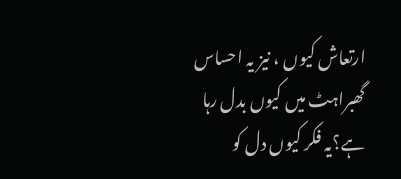ارتعاش کیوں ، نیز یہ احساس گھبراہٹ میں کیوں بدل رہا ہے؟یہ فکر کیوں دل کو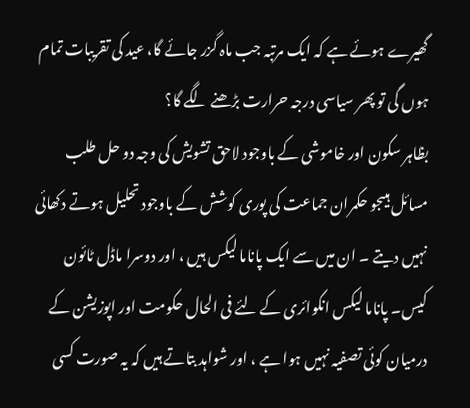گھیرے ہوئے ہے کہ ایک مرتبہ جب ماہ گزر جائے گا، عید کی تقریبات تمام ہوں گی تو پھر سیاسی درجہ حرارت بڑھنے لگے گا؟
بظاہر سکون اور خاموشی کے باوجود لاحق تشویش کی وجہ دو حل طلب مسائل ہیںجو حکمران جماعت کی پوری کوشش کے باوجود تحلیل ہوتے دکھائی نہیں دیتے ۔ ان میں سے ایک پاناما لیکس ہیں ، اور دوسرا ماڈل ٹائون کیس۔ پاناما لیکس انکوائری کے لئے فی الحال حکومت اور اپوزیشن کے درمیان کوئی تصفیہ نہیں ہوا ہے ، اور شواہد بتاتے ہیں کہ یہ صورت کسی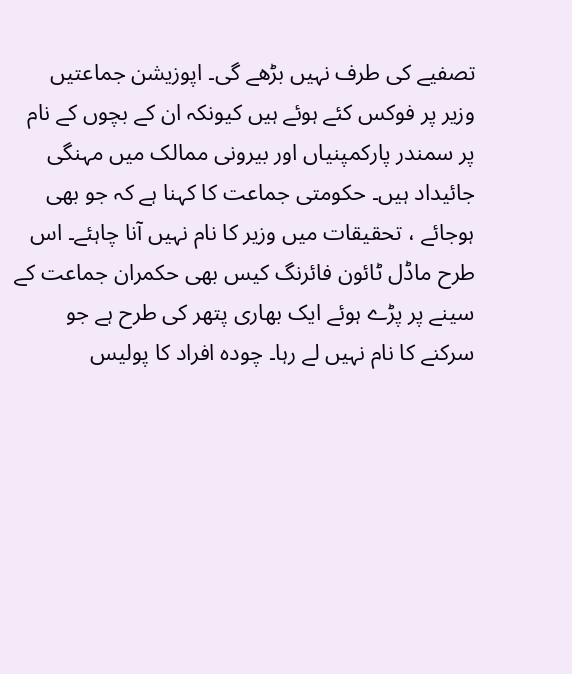تصفیے کی طرف نہیں بڑھے گی۔ اپوزیشن جماعتیں وزیر پر فوکس کئے ہوئے ہیں کیونکہ ان کے بچوں کے نام پر سمندر پارکمپنیاں اور بیرونی ممالک میں مہنگی جائیداد ہیں۔ حکومتی جماعت کا کہنا ہے کہ جو بھی ہوجائے ، تحقیقات میں وزیر کا نام نہیں آنا چاہئے۔ اس طرح ماڈل ٹائون فائرنگ کیس بھی حکمران جماعت کے سینے پر پڑے ہوئے ایک بھاری پتھر کی طرح ہے جو سرکنے کا نام نہیں لے رہا۔ چودہ افراد کا پولیس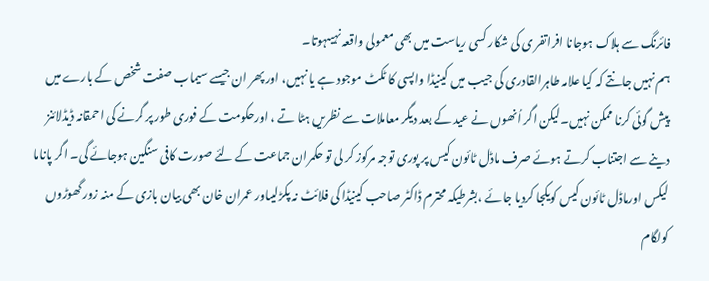فائرنگ سے ہلاک ہوجانا افراتفر ی کی شکار کسی ریاست میں بھی معمولی واقعہ نہیںہوتا۔
ہم نہیں جانتے کہ کیا علامہ طاہرالقادری کی جیب میں کینیڈا واپسی کا ٹکٹ موجود ہے یا نہیں، اور پھر ان جیسے سیماب صفت شخص کے بارے میں پیش گوئی کرنا ممکن نہیں۔لیکن اگر اُنھوں نے عید کے بعد دیگر معاملات سے نظریں ہٹا تے ، اورحکومت کے فوری طور پر گرنے کی احمقانہ ڈیڈلائنز دینے سے اجتناب کرتے ہوئے صرف ماڈل ٹائون کیس پر پوری توجہ مرکوز کر لی تو حکمران جماعت کے لئے صورت کافی سنگین ہوجائے گی۔ اگر پاناما لیکس اورماڈل ٹائون کیس کویکجا کردیا جائے ،بشرطیکہ محترم ڈاکٹر صاحب کینیڈا کی فلائٹ نہ پکڑلیںاور عمران خان بھی بیان بازی کے منہ زور گھوڑوں کولگام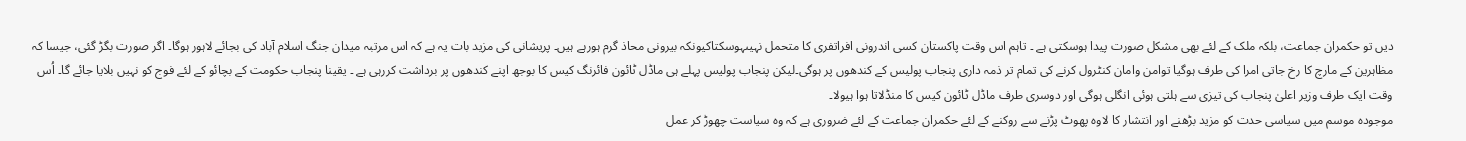دیں تو حکمران جماعت، بلکہ ملک کے لئے بھی مشکل صورت پیدا ہوسکتی ہے ۔ تاہم اس وقت پاکستان کسی اندرونی افراتفری کا متحمل نہیںہوسکتاکیونکہ بیرونی محاذ گرم ہورہے ہیں۔ پریشانی کی مزید بات یہ ہے کہ اس مرتبہ میدان جنگ اسلام آباد کی بجائے لاہور ہوگا۔ اگر صورت بگڑ گئی، جیسا کہ مظاہرین کے مارچ کا رخ جاتی امرا کی طرف ہوگیا توامن وامان کنٹرول کرنے کی تمام تر ذمہ داری پنجاب پولیس کے کندھوں پر ہوگی۔لیکن پنجاب پولیس پہلے ہی ماڈل ٹائون فائرنگ کیس کا بوجھ اپنے کندھوں پر برداشت کررہی ہے ۔ یقینا پنجاب حکومت کے بچائو کے لئے فوج کو نہیں بلایا جائے گا۔ اُس وقت ایک طرف وزیر اعلیٰ پنجاب کی تیزی سے ہلتی ہوئی انگلی ہوگی اور دوسری طرف ماڈل ٹائون کیس کا منڈلاتا ہوا ہیولا۔
موجودہ موسم میں سیاسی حدت کو مزید بڑھنے اور انتشار کا لاوہ پھوٹ پڑنے سے روکنے کے لئے حکمران جماعت کے لئے ضروری ہے کہ وہ سیاست چھوڑ کر عمل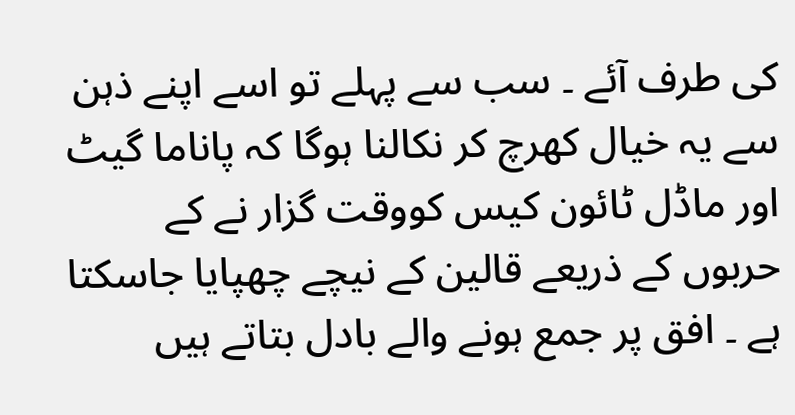کی طرف آئے ۔ سب سے پہلے تو اسے اپنے ذہن سے یہ خیال کھرچ کر نکالنا ہوگا کہ پاناما گیٹ اور ماڈل ٹائون کیس کووقت گزار نے کے حربوں کے ذریعے قالین کے نیچے چھپایا جاسکتا ہے ۔ افق پر جمع ہونے والے بادل بتاتے ہیں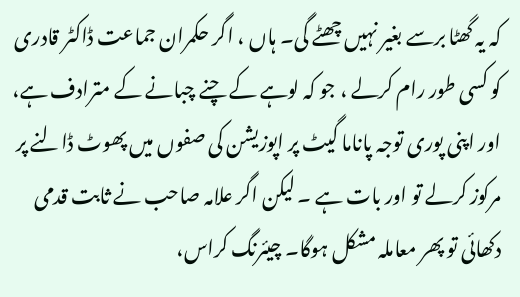کہ یہ گھٹا برسے بغیر نہیں چھٹے گی۔ ہاں ، اگر حکمران جماعت ڈاکٹر قادری کو کسی طور رام کرلے ، جو کہ لوہے کے چنے چبانے کے مترادف ہے، اور اپنی پوری توجہ پاناما گیٹ پر اپوزیشن کی صفوں میں پھوٹ ڈالنے پر مرکوز کرلے تو اور بات ہے ۔ لیکن اگر علامہ صاحب نے ثابت قدمی دکھائی تو پھر معاملہ مشکل ہوگا۔ چیئرنگ کراس،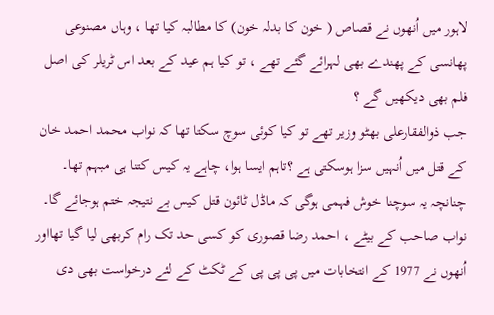لاہور میں اُنھوں نے قصاص ( خون کا بدلہ خون) کا مطالبہ کیا تھا ، وہاں مصنوعی پھانسی کے پھندے بھی لہرائے گئے تھے ، تو کیا ہم عید کے بعد اس ٹریلر کی اصل فلم بھی دیکھیں گے ؟
جب ذوالفقارعلی بھٹو وزیر تھے تو کیا کوئی سوچ سکتا تھا کہ نواب محمد احمد خان کے قتل میں اُنہیں سزا ہوسکتی ہے ؟تاہم ایسا ہوا، چاہے یہ کیس کتنا ہی مبہم تھا۔ چنانچہ یہ سوچنا خوش فہمی ہوگی کہ ماڈل ٹائون قتل کیس بے نتیجہ ختم ہوجائے گا۔ نواب صاحب کے بیٹے ، احمد رضا قصوری کو کسی حد تک رام کربھی لیا گیا تھااور اُنھوں نے 1977 کے انتخابات میں پی پی پی کے ٹکٹ کے لئے درخواست بھی دی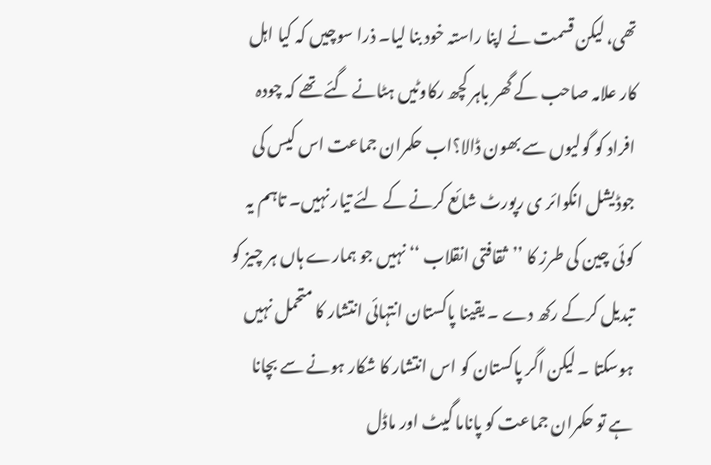تھی، لیکن قسمت نے اپنا راستہ خود بنا لیا۔ ذرا سوچیں کہ کیا اہل کار علامہ صاحب کے گھر باہر کچھ رکاوٹیں ہٹانے گئے تھے کہ چودہ افراد کو گولیوں سے بھون ڈالا؟اب حکمران جماعت اس کیس کی جوڈیشل انکوائر ی رپورٹ شائع کرنے کے لئے تیار نہیں۔ تاہم یہ کوئی چین کی طرز کا ’’ثقافتی انقلاب ‘‘ نہیں جو ہمارے ہاں ہر چیز کو تبدیل کرکے رکھ دے ۔ یقینا پاکستان انتہائی انتشار کا متحمل نہیں ہوسکتا ۔ لیکن اگر پاکستان کو اس انتشار کا شکار ہونے سے بچانا ہے تو حکمران جماعت کو پاناما گیٹ اور ماڈل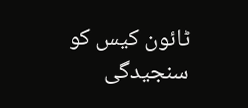ٹائون کیس کو سنجیدگی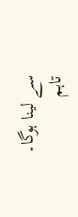سے لینا ہوگا۔ تاہم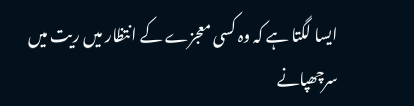ایسا لگتا ہے کہ وہ کسی معجزے کے انتظار میں ریت میں سرچھپانے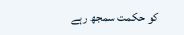کو حکمت سمجھ رہے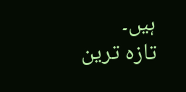ہیں۔
تازہ ترین